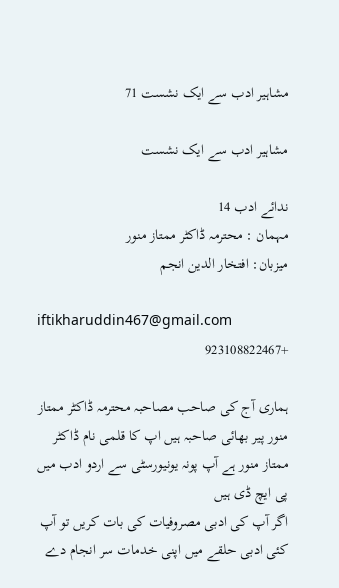مشاہیر ادب سے ایک نشست 71

مشاہیر ادب سے ایک نشست

ندائے ادب 14
مہمان : محترمہ ڈاکٹر ممتاز منور
میزبان: افتخار الدین انجم

iftikharuddin467@gmail.com
+923108822467

ہماری آج کی صاحب مصاحبہ محترمہ ڈاکٹر ممتاز منور پیر بھائی صاحبہ ہیں اپ کا قلمی نام ڈاکٹر ممتاز منور ہے آپ پونہ یونیورسٹی سے اردو ادب میں پی ایچ ڈی ہیں
اگر آپ کی ادبی مصروفیات کی بات کریں تو آپ کئی ادبی حلقے میں اپنی خدمات سر انجام دے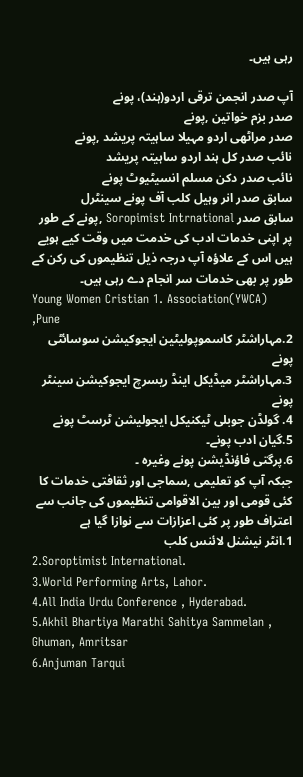رہی ہیں۔

آپ صدر انجمن ترقی اردو(ہند)، پونے
صدر بزم خواتین ,پونے
صدر مراٹھی اردو مہیلا ساہیتہ پریشد ,پونے
نائب صدر کل ہند اردو ساہیتہ پریشد
نائب صدر دکن مسلم انسیٹیوٹ پونے
سابق صدر انر وہیل کلب آف پونے سینٹرل
سابق صدر Soropimist Intrnational ,پونے کے طور پر اپنی خدمات ادب کی خدمت میں وقت کیے ہویے ہیں اس کے علاؤہ آپ درجہ ذیل تنظیموں کی رکن کے طور پر بھی خدمات سر انجام دے رہی ہیں۔
Young Women Cristian 1. Association(YWCA) ,Pune
2.مہاراشٹر کاسموپولیٹین ایجوکیشن سوسائٹی پونے
3.مہاراشٹر میڈیکل اینڈ ریسرچ ایجوکیشن سینٹر پونے
4. گولڈن جوبلی ٹیکنیکل ایجولیشن ٹرسٹ پونے
5.گیان ادب پونے۔
6.پرگتی فاؤنڈیشن پونے وغیرہ ۔
جبکہ آپ کو تعلیمی ,سماجی اور ثقافتی خدمات کا کئی قومی اور بین الاقوامی تنظیموں کی جانب سے اعتراف طور پر کئی اعزازات سے نوازا گیا ہے
1.انٹر نیشنل لائنس کلب
2.Soroptimist International.
3.World Performing Arts, Lahor.
4.All India Urdu Conference , Hyderabad.
5.Akhil Bhartiya Marathi Sahitya Sammelan , Ghuman, Amritsar
6.Anjuman Tarqui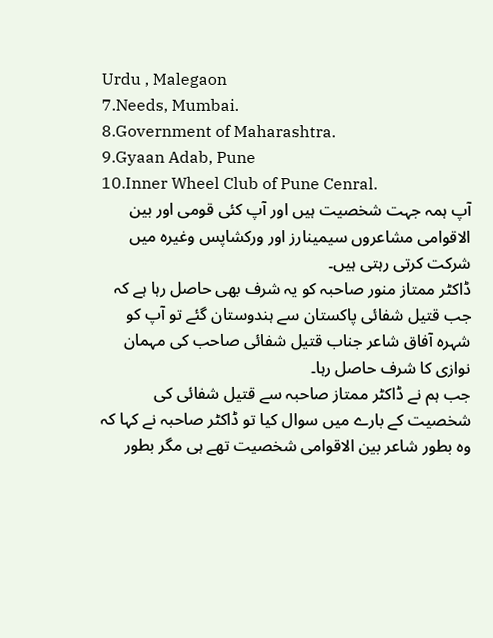Urdu , Malegaon
7.Needs, Mumbai.
8.Government of Maharashtra.
9.Gyaan Adab, Pune
10.Inner Wheel Club of Pune Cenral.
آپ ہمہ جہت شخصیت ہیں اور آپ کئی قومی اور بین الاقوامی مشاعروں سیمینارز اور ورکشاپس وغیرہ میں شرکت کرتی رہتی ہیں۔
ڈاکٹر ممتاز منور صاحبہ کو یہ شرف بھی حاصل رہا ہے کہ جب قتیل شفائی پاکستان سے ہندوستان گئے تو آپ کو شہرہ آفاق شاعر جناب قتیل شفائی صاحب کی مہمان نوازی کا شرف حاصل رہا۔
جب ہم نے ڈاکٹر ممتاز صاحبہ سے قتیل شفائی کی شخصیت کے بارے میں سوال کیا تو ڈاکٹر صاحبہ نے کہا کہ وہ بطور شاعر بین الاقوامی شخصیت تھے ہی مگر بطور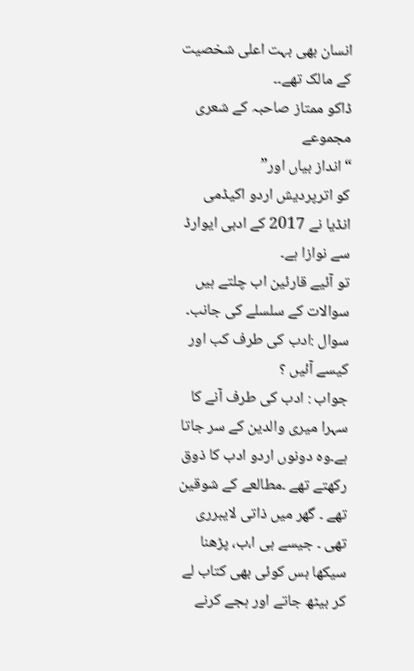انسان بھی بہت اعلی شخصیت کے مالک تھے۔۔
ڈاکو ممتاز صاحبہ کے شعری مجموعے
“انداز بیاں اور”
کو اترپردیش اردو اکیڈمی انڈیا نے 2017 کے ادبی ایوارڈ سے نوازا ہے۔
تو آئیے قارئین اب چلتے ہیں سوالات کے سلسلے کی جانب۔
سوال :ادب کی طرف کب اور کیسے آئیں ؟
جواب : ادب کی طرف آنے کا سہرا میری والدین کے سر جاتا ہے۔وہ دونوں اردو ادب کا ذوق رکھتے تھے ۔مطالعے کے شوقین تھے ۔ گھر میں ذاتی لایبرری تھی ۔ جیسے ہی ا،ب، پڑھنا سیکھا بس کوئی بھی کتاب لے کر بیٹھ جاتے اور ہجے کرنے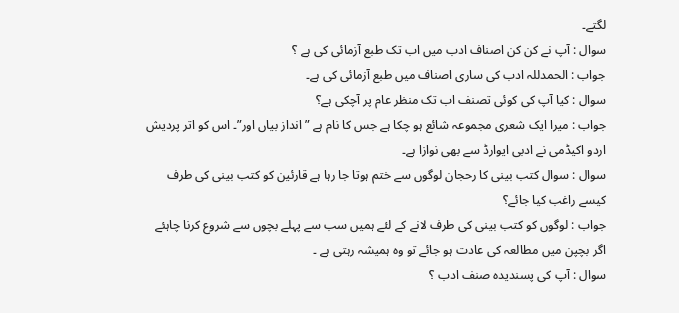لگتے۔
سوال : آپ نے کن کن اصناف ادب میں اب تک طبع آزمائی کی ہے ؟
جواب : الحمدللہ ادب کی ساری اصناف میں طبع آزمائی کی ہے۔
سوال : کیا آپ کی کوئی تصنف اب تک منظر عام پر آچکی ہے؟
جواب : میرا ایک شعری مجموعہ شائع ہو چکا ہے جس کا نام ہے ” انداز بیاں اور”۔ اس کو اتر پردیش اردو اکیڈمی نے ادبی ایوارڈ سے بھی نوازا ہے۔
سوال : سوال کتب بینی کا رحجان لوگوں سے ختم ہوتا جا رہا ہے قارئین کو کتب بینی کی طرف کیسے راغب کیا جائے؟
جواب : لوگوں کو کتب بینی کی طرف لانے کے لئے ہمیں سب سے پہلے بچوں سے شروع کرنا چاہئے اگر بچپن میں مطالعہ کی عادت ہو جائے تو وہ ہمیشہ رہتی ہے ۔
سوال : آپ کی پسندیدہ صنف ادب ؟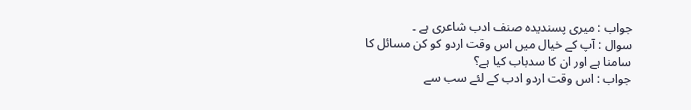جواب : میری پسندیدہ صنف ادب شاعری ہے ۔
سوال : آپ کے خیال میں اس وقت اردو کو کن مسائل کا سامنا ہے اور ان کا سدباب کیا ہے؟
جواب : اس وقت اردو ادب کے لئے سب سے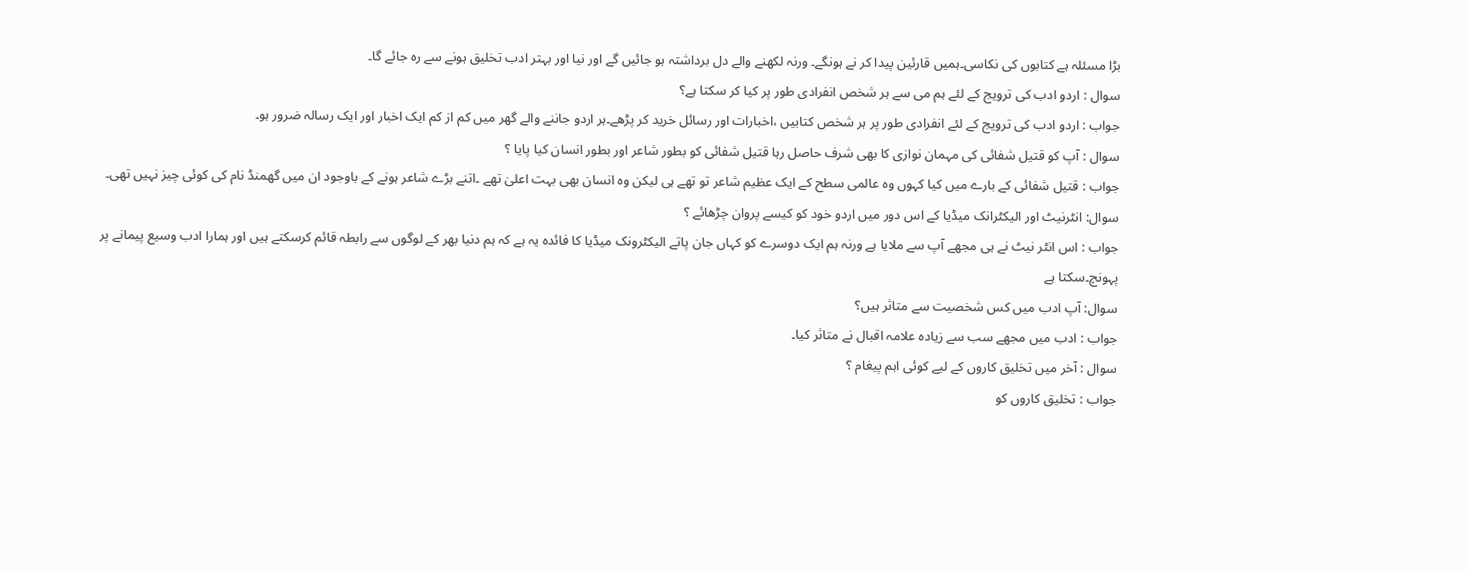بڑا مسئلہ ہے کتابوں کی نکاسی۔ہمیں قارئین پیدا کر نے ہونگے۔ ورنہ لکھنے والے دل برداشتہ ہو جائیں گے اور نیا اور بہتر ادب تخلیق ہونے سے رہ جائے گا۔
سوال : اردو ادب کی ترویج کے لئے ہم می سے ہر شخص انفرادی طور پر کیا کر سکتا ہے؟
جواب : اردو ادب کی ترویج کے لئے انفرادی طور پر ہر شخص کتابیں ،اخبارات اور رسائل خرید کر پڑھے۔ہر اردو جاننے والے گھر میں کم از کم ایک اخبار اور ایک رسالہ ضرور ہو۔
سوال : آپ کو قتیل شفائی کی مہمان نوازی کا بھی شرف حاصل رہا قتیل شفائی کو بطور شاعر اور بطور انسان کیا پایا ؟
جواب : قتیل شفائی کے بارے میں کیا کہوں وہ عالمی سطح کے ایک عظیم شاعر تو تھے ہی لیکن وہ انسان بھی بہت اعلیٰ تھے ۔اتنے بڑے شاعر ہونے کے باوجود ان میں گھمنڈ نام کی کوئی چیز نہیں تھی۔
سوال: انٹرنیٹ اور الیکٹرانک میڈیا کے اس دور میں اردو خود کو کیسے پروان چڑھائے ؟
جواب : اس انٹر نیٹ نے ہی مجھے آپ سے ملایا ہے ورنہ ہم ایک دوسرے کو کہاں جان پاتے الیکٹرونک میڈیا کا فائدہ یہ ہے کہ ہم دنیا بھر کے لوگوں سے رابطہ قائم کرسکتے ہیں اور ہمارا ادب وسیع پیمانے پر پہونچ۔سکتا ہے
سوال: آپ ادب میں کس شخصیت سے متاثر ہیں؟
جواب : ادب میں مجھے سب سے زیادہ علامہ اقبال نے متاثر کیا۔
سوال : آخر میں تخلیق کاروں کے لیے کوئی اہم پیغام ؟
جواب : تخلیق کاروں کو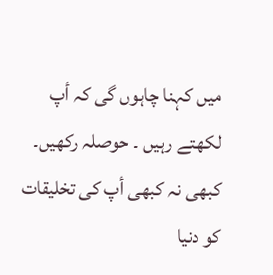میں کہنا چاہوں گی کہ أپ لکھتے رہیں ۔ حوصلہ رکھیں۔ کبھی نہ کبھی أپ کی تخلیقات کو دنیا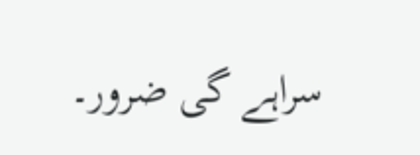سراہے گی ضرور۔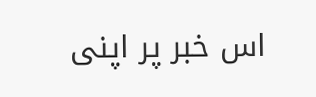اس خبر پر اپنی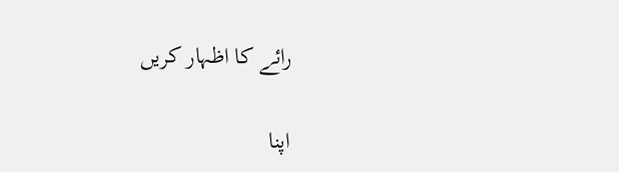رائے کا اظہار کریں

اپنا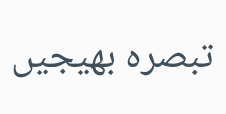تبصرہ بھیجیں